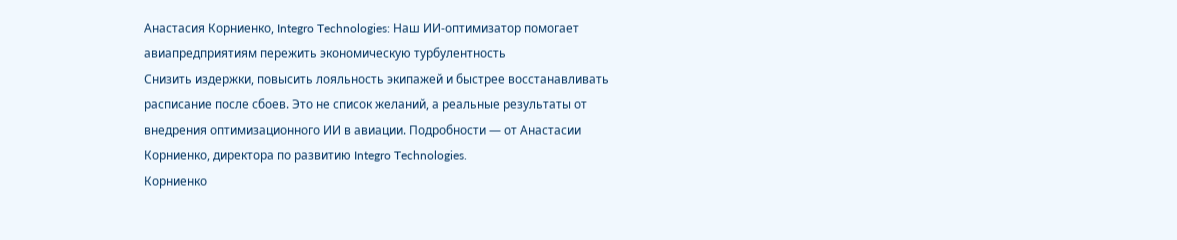Анастасия Корниенко, Integro Technologies: Наш ИИ-оптимизатор помогает авиапредприятиям пережить экономическую турбулентность
Снизить издержки, повысить лояльность экипажей и быстрее восстанавливать расписание после сбоев. Это не список желаний, а реальные результаты от внедрения оптимизационного ИИ в авиации. Подробности — от Анастасии Корниенко, директора по развитию Integro Technologies.
Корниенко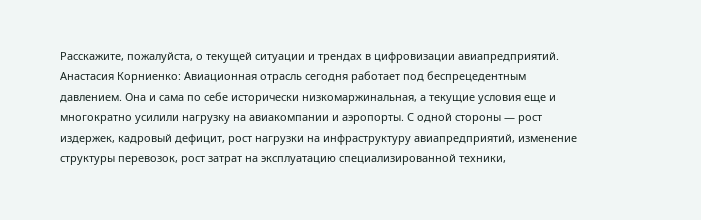Расскажите, пожалуйста, о текущей ситуации и трендах в цифровизации авиапредприятий.
Анастасия Корниенко: Авиационная отрасль сегодня работает под беспрецедентным давлением. Она и сама по себе исторически низкомаржинальная, а текущие условия еще и многократно усилили нагрузку на авиакомпании и аэропорты. С одной стороны — рост издержек, кадровый дефицит, рост нагрузки на инфраструктуру авиапредприятий, изменение структуры перевозок, рост затрат на эксплуатацию специализированной техники,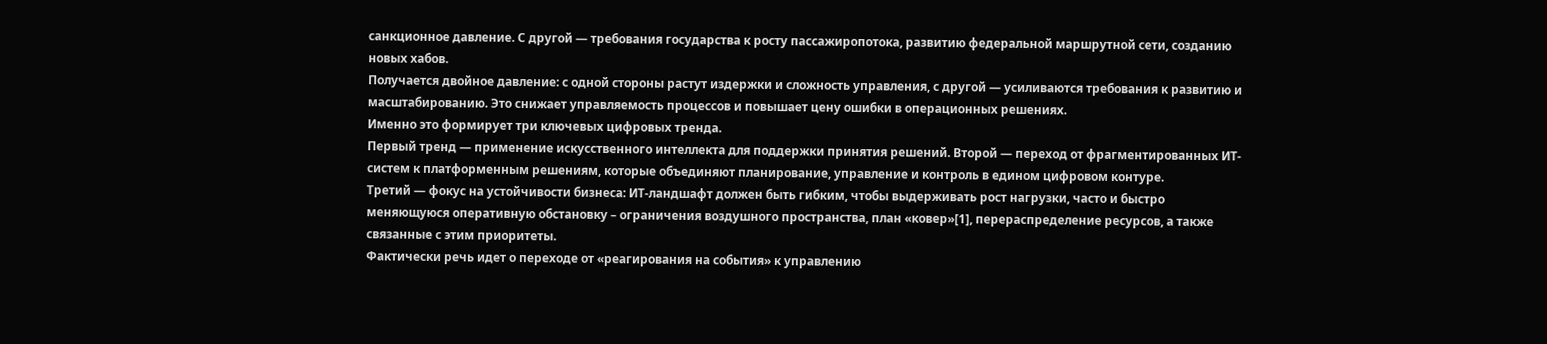санкционное давление. С другой — требования государства к росту пассажиропотока, развитию федеральной маршрутной сети, созданию новых хабов.
Получается двойное давление: с одной стороны растут издержки и сложность управления, с другой — усиливаются требования к развитию и масштабированию. Это снижает управляемость процессов и повышает цену ошибки в операционных решениях.
Именно это формирует три ключевых цифровых тренда.
Первый тренд — применение искусственного интеллекта для поддержки принятия решений. Второй — переход от фрагментированных ИТ-систем к платформенным решениям, которые объединяют планирование, управление и контроль в едином цифровом контуре.
Третий — фокус на устойчивости бизнеса: ИТ-ландшафт должен быть гибким, чтобы выдерживать рост нагрузки, часто и быстро меняющуюся оперативную обстановку – ограничения воздушного пространства, план «ковер»[1], перераспределение ресурсов, а также связанные с этим приоритеты.
Фактически речь идет о переходе от «реагирования на события» к управлению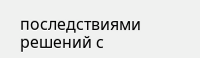последствиями решений с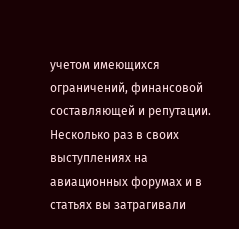учетом имеющихся ограничений, финансовой составляющей и репутации.
Несколько раз в своих выступлениях на авиационных форумах и в статьях вы затрагивали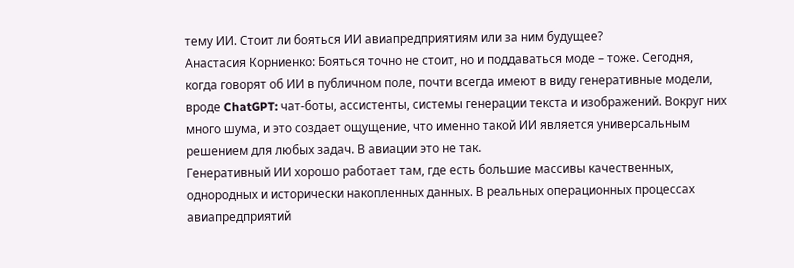тему ИИ. Стоит ли бояться ИИ авиапредприятиям или за ним будущее?
Анастасия Корниенко: Бояться точно не стоит, но и поддаваться моде – тоже. Сегодня, когда говорят об ИИ в публичном поле, почти всегда имеют в виду генеративные модели, вроде ChatGPT: чат-боты, ассистенты, системы генерации текста и изображений. Вокруг них много шума, и это создает ощущение, что именно такой ИИ является универсальным решением для любых задач. В авиации это не так.
Генеративный ИИ хорошо работает там, где есть большие массивы качественных, однородных и исторически накопленных данных. В реальных операционных процессах авиапредприятий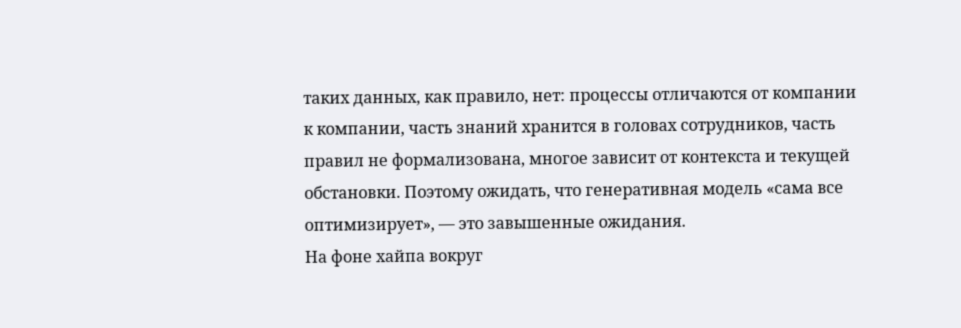таких данных, как правило, нет: процессы отличаются от компании к компании, часть знаний хранится в головах сотрудников, часть правил не формализована, многое зависит от контекста и текущей обстановки. Поэтому ожидать, что генеративная модель «сама все оптимизирует», — это завышенные ожидания.
На фоне хайпа вокруг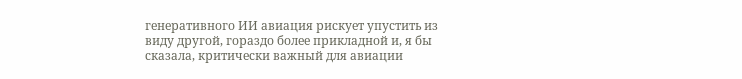генеративного ИИ авиация рискует упустить из виду другой, гораздо более прикладной и, я бы сказала, критически важный для авиации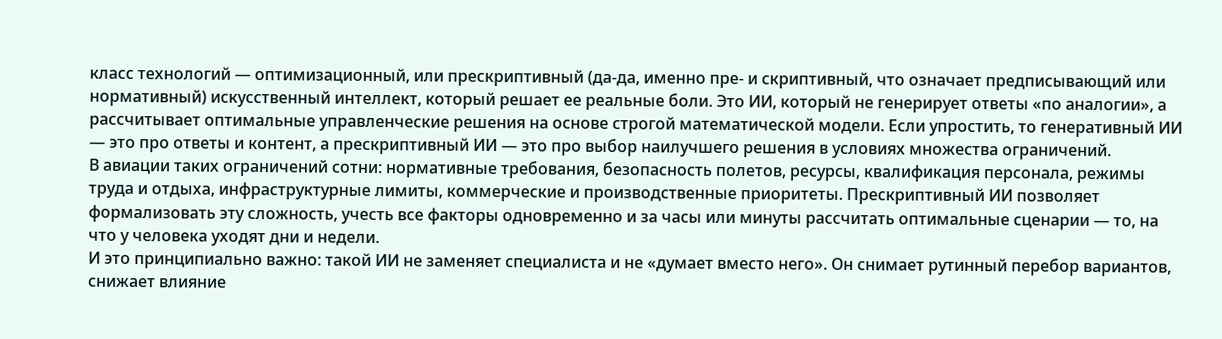класс технологий — оптимизационный, или прескриптивный (да-да, именно пре- и скриптивный, что означает предписывающий или нормативный) искусственный интеллект, который решает ее реальные боли. Это ИИ, который не генерирует ответы «по аналогии», а рассчитывает оптимальные управленческие решения на основе строгой математической модели. Если упростить, то генеративный ИИ — это про ответы и контент, а прескриптивный ИИ — это про выбор наилучшего решения в условиях множества ограничений.
В авиации таких ограничений сотни: нормативные требования, безопасность полетов, ресурсы, квалификация персонала, режимы труда и отдыха, инфраструктурные лимиты, коммерческие и производственные приоритеты. Прескриптивный ИИ позволяет формализовать эту сложность, учесть все факторы одновременно и за часы или минуты рассчитать оптимальные сценарии — то, на что у человека уходят дни и недели.
И это принципиально важно: такой ИИ не заменяет специалиста и не «думает вместо него». Он снимает рутинный перебор вариантов, снижает влияние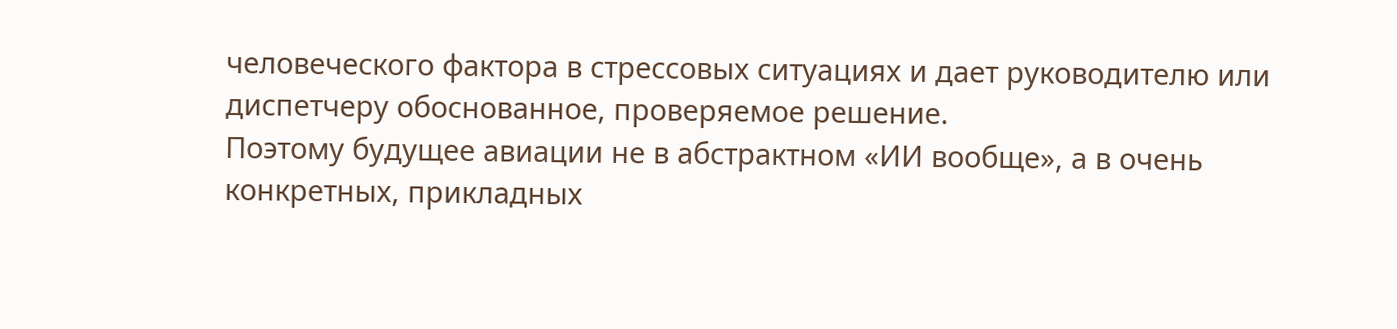человеческого фактора в стрессовых ситуациях и дает руководителю или диспетчеру обоснованное, проверяемое решение.
Поэтому будущее авиации не в абстрактном «ИИ вообще», а в очень конкретных, прикладных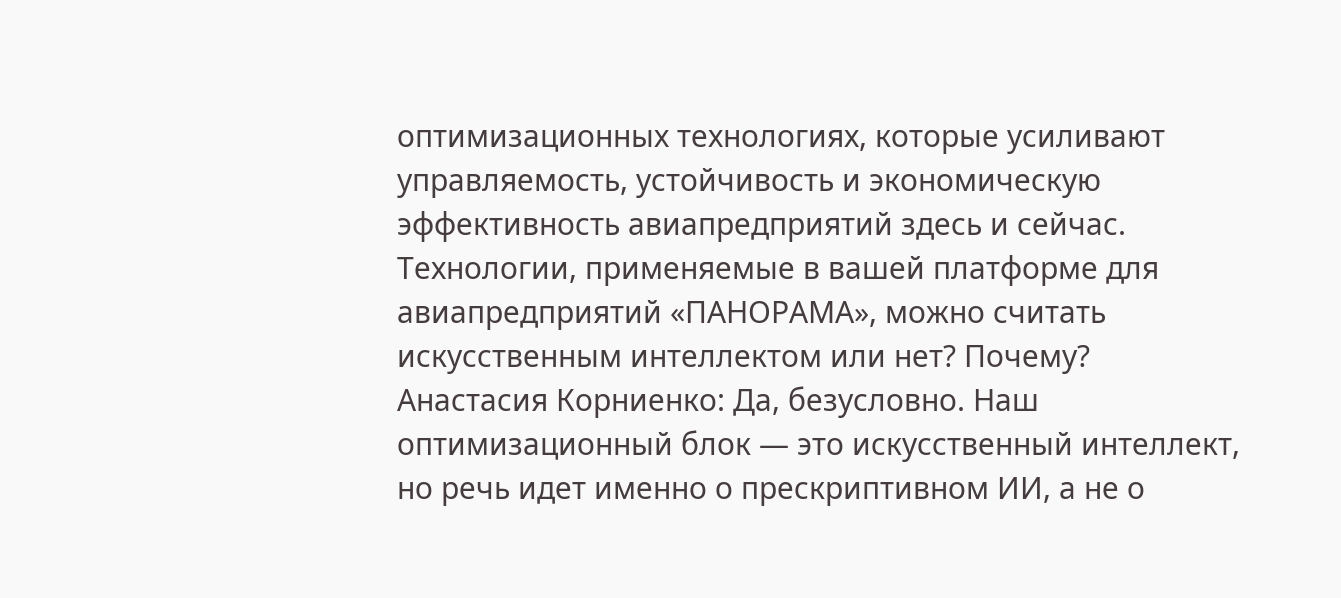оптимизационных технологиях, которые усиливают управляемость, устойчивость и экономическую эффективность авиапредприятий здесь и сейчас.
Технологии, применяемые в вашей платформе для авиапредприятий «ПАНОРАМА», можно считать искусственным интеллектом или нет? Почему?
Анастасия Корниенко: Да, безусловно. Наш оптимизационный блок — это искусственный интеллект, но речь идет именно о прескриптивном ИИ, а не о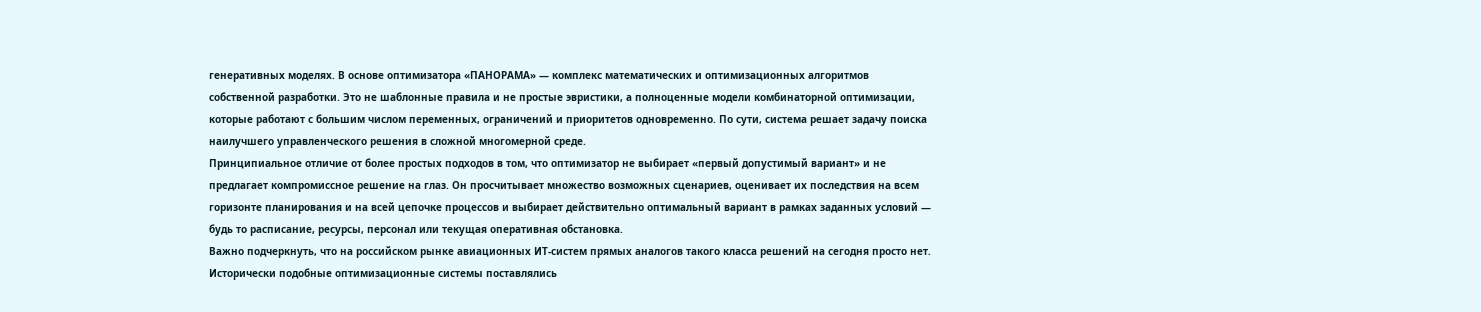генеративных моделях. В основе оптимизатора «ПАНОРАМА» — комплекс математических и оптимизационных алгоритмов собственной разработки. Это не шаблонные правила и не простые эвристики, а полноценные модели комбинаторной оптимизации, которые работают с большим числом переменных, ограничений и приоритетов одновременно. По сути, система решает задачу поиска наилучшего управленческого решения в сложной многомерной среде.
Принципиальное отличие от более простых подходов в том, что оптимизатор не выбирает «первый допустимый вариант» и не предлагает компромиссное решение на глаз. Он просчитывает множество возможных сценариев, оценивает их последствия на всем горизонте планирования и на всей цепочке процессов и выбирает действительно оптимальный вариант в рамках заданных условий — будь то расписание, ресурсы, персонал или текущая оперативная обстановка.
Важно подчеркнуть, что на российском рынке авиационных ИТ-систем прямых аналогов такого класса решений на сегодня просто нет. Исторически подобные оптимизационные системы поставлялись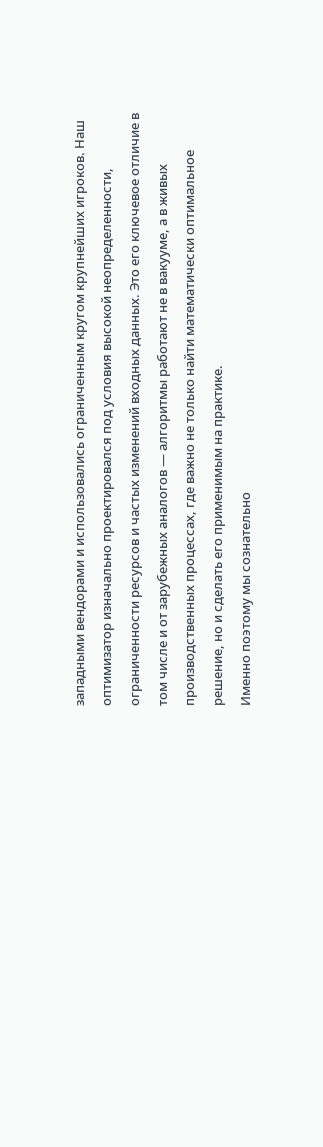западными вендорами и использовались ограниченным кругом крупнейших игроков. Наш оптимизатор изначально проектировался под условия высокой неопределенности, ограниченности ресурсов и частых изменений входных данных. Это его ключевое отличие в том числе и от зарубежных аналогов — алгоритмы работают не в вакууме, а в живых производственных процессах, где важно не только найти математически оптимальное решение, но и сделать его применимым на практике.
Именно поэтому мы сознательно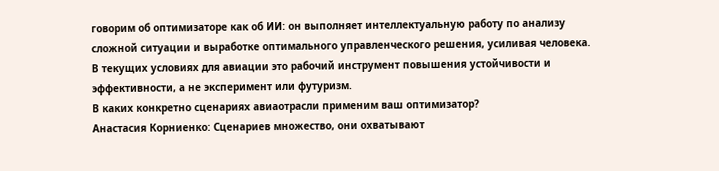говорим об оптимизаторе как об ИИ: он выполняет интеллектуальную работу по анализу сложной ситуации и выработке оптимального управленческого решения, усиливая человека. В текущих условиях для авиации это рабочий инструмент повышения устойчивости и эффективности, а не эксперимент или футуризм.
В каких конкретно сценариях авиаотрасли применим ваш оптимизатор?
Анастасия Корниенко: Сценариев множество, они охватывают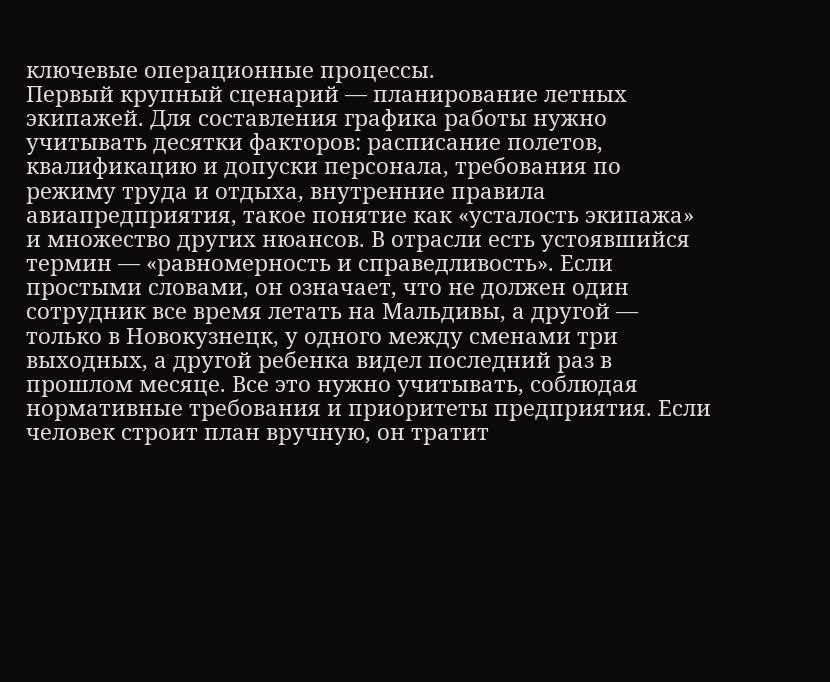ключевые операционные процессы.
Первый крупный сценарий — планирование летных экипажей. Для составления графика работы нужно учитывать десятки факторов: расписание полетов, квалификацию и допуски персонала, требования по режиму труда и отдыха, внутренние правила авиапредприятия, такое понятие как «усталость экипажа» и множество других нюансов. В отрасли есть устоявшийся термин — «равномерность и справедливость». Если простыми словами, он означает, что не должен один сотрудник все время летать на Мальдивы, а другой — только в Новокузнецк, у одного между сменами три выходных, а другой ребенка видел последний раз в прошлом месяце. Все это нужно учитывать, соблюдая нормативные требования и приоритеты предприятия. Если человек строит план вручную, он тратит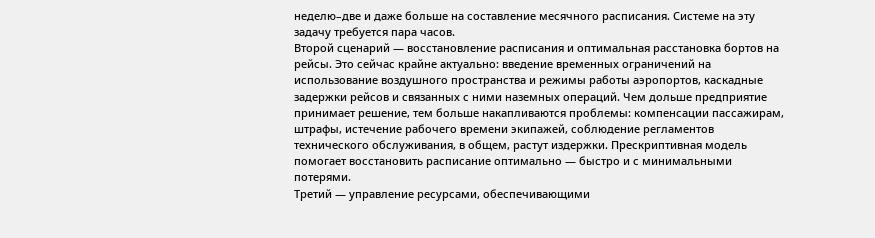неделю–две и даже больше на составление месячного расписания. Системе на эту задачу требуется пара часов.
Второй сценарий — восстановление расписания и оптимальная расстановка бортов на рейсы. Это сейчас крайне актуально: введение временных ограничений на использование воздушного пространства и режимы работы аэропортов, каскадные задержки рейсов и связанных с ними наземных операций. Чем дольше предприятие принимает решение, тем больше накапливаются проблемы: компенсации пассажирам, штрафы, истечение рабочего времени экипажей, соблюдение регламентов технического обслуживания, в общем, растут издержки. Прескриптивная модель помогает восстановить расписание оптимально — быстро и с минимальными потерями.
Третий — управление ресурсами, обеспечивающими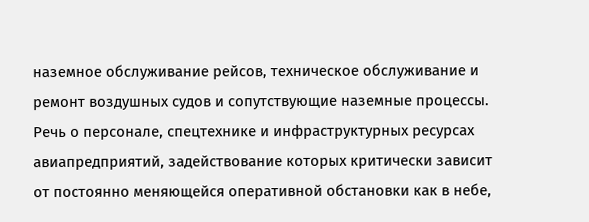наземное обслуживание рейсов, техническое обслуживание и ремонт воздушных судов и сопутствующие наземные процессы. Речь о персонале, спецтехнике и инфраструктурных ресурсах авиапредприятий, задействование которых критически зависит от постоянно меняющейся оперативной обстановки как в небе,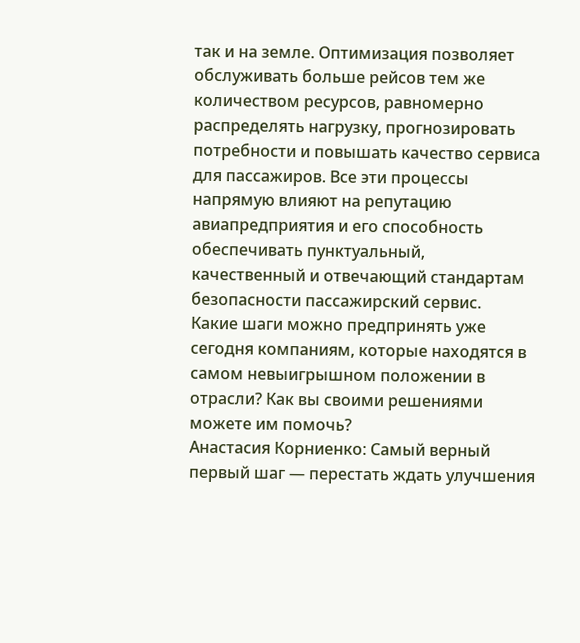так и на земле. Оптимизация позволяет обслуживать больше рейсов тем же количеством ресурсов, равномерно распределять нагрузку, прогнозировать потребности и повышать качество сервиса для пассажиров. Все эти процессы напрямую влияют на репутацию авиапредприятия и его способность обеспечивать пунктуальный, качественный и отвечающий стандартам безопасности пассажирский сервис.
Какие шаги можно предпринять уже сегодня компаниям, которые находятся в самом невыигрышном положении в отрасли? Как вы своими решениями можете им помочь?
Анастасия Корниенко: Самый верный первый шаг — перестать ждать улучшения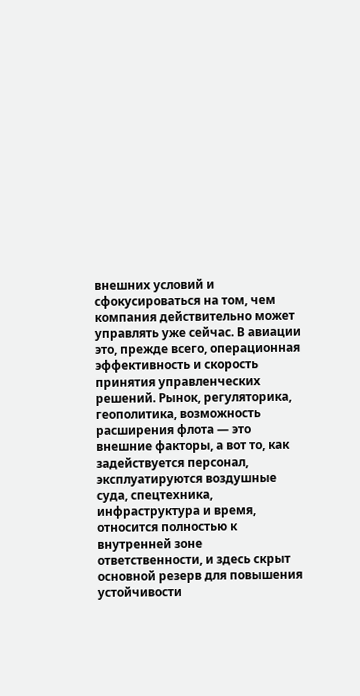внешних условий и сфокусироваться на том, чем компания действительно может управлять уже сейчас. В авиации это, прежде всего, операционная эффективность и скорость принятия управленческих решений. Рынок, регуляторика, геополитика, возможность расширения флота — это внешние факторы, а вот то, как задействуется персонал, эксплуатируются воздушные суда, спецтехника, инфраструктура и время, относится полностью к внутренней зоне ответственности, и здесь скрыт основной резерв для повышения устойчивости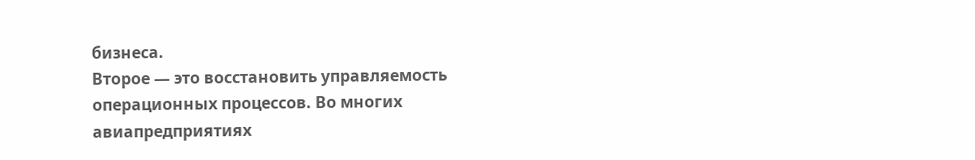бизнеса.
Второе — это восстановить управляемость операционных процессов. Во многих авиапредприятиях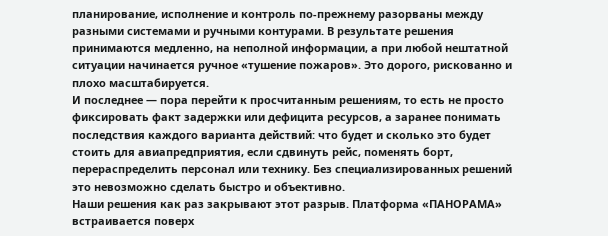планирование, исполнение и контроль по-прежнему разорваны между разными системами и ручными контурами. В результате решения принимаются медленно, на неполной информации, а при любой нештатной ситуации начинается ручное «тушение пожаров». Это дорого, рискованно и плохо масштабируется.
И последнее — пора перейти к просчитанным решениям, то есть не просто фиксировать факт задержки или дефицита ресурсов, а заранее понимать последствия каждого варианта действий: что будет и сколько это будет стоить для авиапредприятия, если сдвинуть рейс, поменять борт, перераспределить персонал или технику. Без специализированных решений это невозможно сделать быстро и объективно.
Наши решения как раз закрывают этот разрыв. Платформа «ПАНОРАМА» встраивается поверх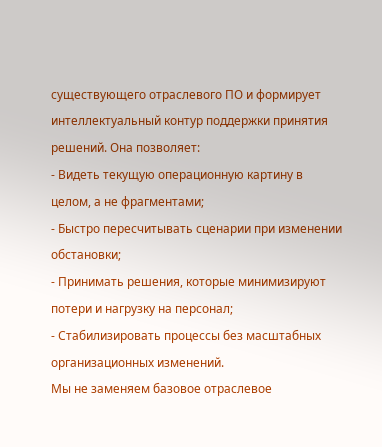существующего отраслевого ПО и формирует интеллектуальный контур поддержки принятия решений. Она позволяет:
- Видеть текущую операционную картину в целом, а не фрагментами;
- Быстро пересчитывать сценарии при изменении обстановки;
- Принимать решения, которые минимизируют потери и нагрузку на персонал;
- Стабилизировать процессы без масштабных организационных изменений.
Мы не заменяем базовое отраслевое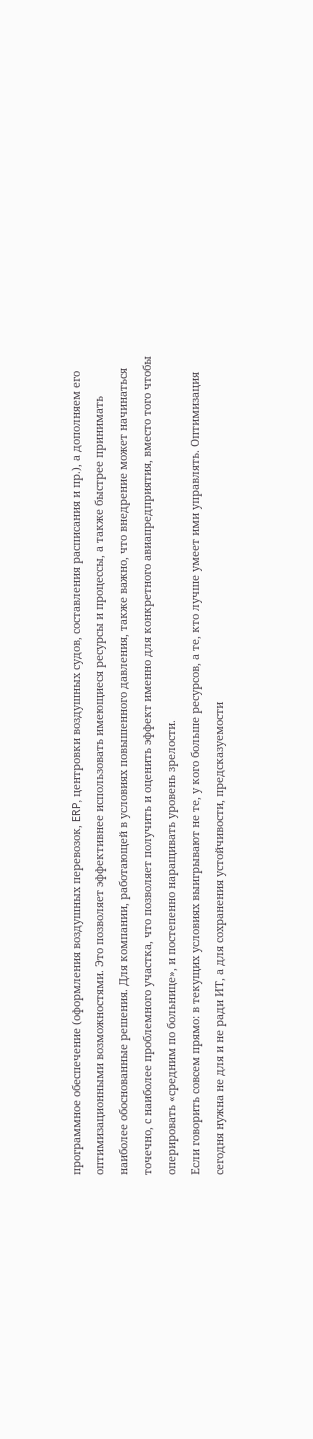программное обеспечение (оформления воздушных перевозок, ERP, центровки воздушных судов, составления расписания и пр.), а дополняем его оптимизационными возможностями. Это позволяет эффективнее использовать имеющиеся ресурсы и процессы, а также быстрее принимать наиболее обоснованные решения. Для компании, работающей в условиях повышенного давления, также важно, что внедрение может начинаться точечно, с наиболее проблемного участка, что позволяет получить и оценить эффект именно для конкретного авиапредприятия, вместо того чтобы оперировать «средним по больнице», и постепенно наращивать уровень зрелости.
Если говорить совсем прямо: в текущих условиях выигрывают не те, у кого больше ресурсов, а те, кто лучше умеет ими управлять. Оптимизация сегодня нужна не для и не ради ИТ, а для сохранения устойчивости, предсказуемости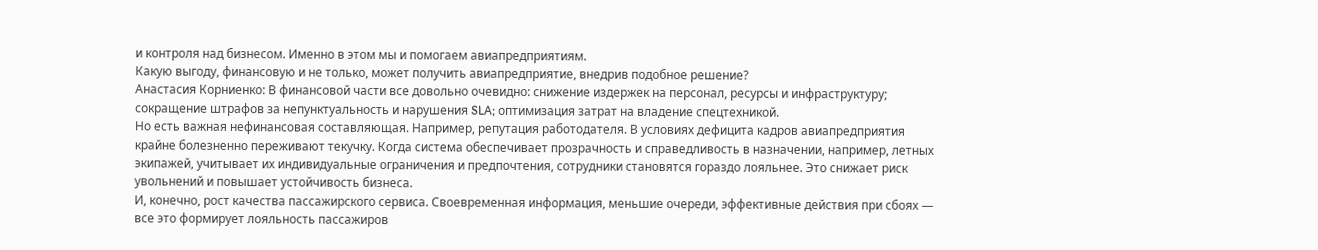и контроля над бизнесом. Именно в этом мы и помогаем авиапредприятиям.
Какую выгоду, финансовую и не только, может получить авиапредприятие, внедрив подобное решение?
Анастасия Корниенко: В финансовой части все довольно очевидно: снижение издержек на персонал, ресурсы и инфраструктуру; сокращение штрафов за непунктуальность и нарушения SLA; оптимизация затрат на владение спецтехникой.
Но есть важная нефинансовая составляющая. Например, репутация работодателя. В условиях дефицита кадров авиапредприятия крайне болезненно переживают текучку. Когда система обеспечивает прозрачность и справедливость в назначении, например, летных экипажей, учитывает их индивидуальные ограничения и предпочтения, сотрудники становятся гораздо лояльнее. Это снижает риск увольнений и повышает устойчивость бизнеса.
И, конечно, рост качества пассажирского сервиса. Своевременная информация, меньшие очереди, эффективные действия при сбоях — все это формирует лояльность пассажиров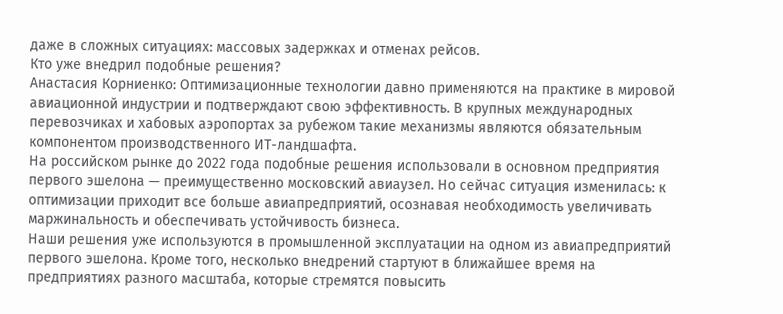даже в сложных ситуациях: массовых задержках и отменах рейсов.
Кто уже внедрил подобные решения?
Анастасия Корниенко: Оптимизационные технологии давно применяются на практике в мировой авиационной индустрии и подтверждают свою эффективность. В крупных международных перевозчиках и хабовых аэропортах за рубежом такие механизмы являются обязательным компонентом производственного ИТ-ландшафта.
На российском рынке до 2022 года подобные решения использовали в основном предприятия первого эшелона — преимущественно московский авиаузел. Но сейчас ситуация изменилась: к оптимизации приходит все больше авиапредприятий, осознавая необходимость увеличивать маржинальность и обеспечивать устойчивость бизнеса.
Наши решения уже используются в промышленной эксплуатации на одном из авиапредприятий первого эшелона. Кроме того, несколько внедрений стартуют в ближайшее время на предприятиях разного масштаба, которые стремятся повысить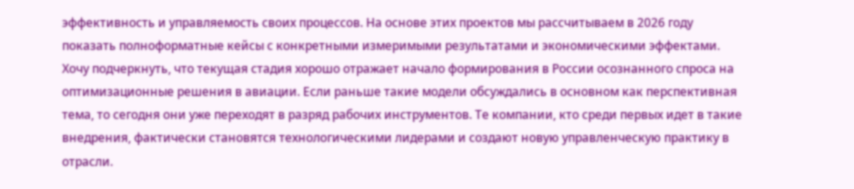эффективность и управляемость своих процессов. На основе этих проектов мы рассчитываем в 2026 году показать полноформатные кейсы с конкретными измеримыми результатами и экономическими эффектами.
Хочу подчеркнуть, что текущая стадия хорошо отражает начало формирования в России осознанного спроса на оптимизационные решения в авиации. Если раньше такие модели обсуждались в основном как перспективная тема, то сегодня они уже переходят в разряд рабочих инструментов. Те компании, кто среди первых идет в такие внедрения, фактически становятся технологическими лидерами и создают новую управленческую практику в отрасли.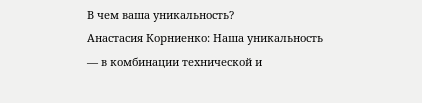В чем ваша уникальность?
Анастасия Корниенко: Наша уникальность — в комбинации технической и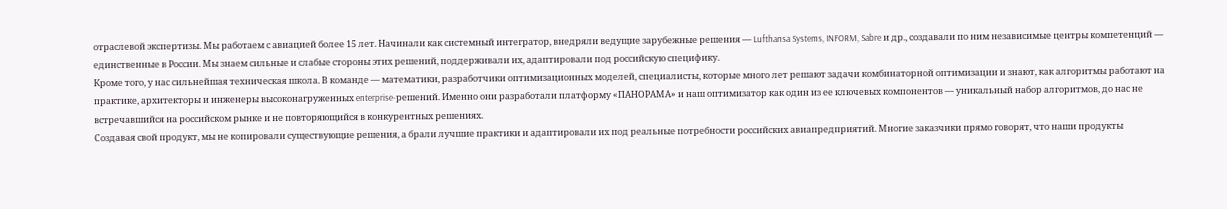отраслевой экспертизы. Мы работаем с авиацией более 15 лет. Начинали как системный интегратор, внедряли ведущие зарубежные решения — Lufthansa Systems, INFORM, Sabre и др., создавали по ним независимые центры компетенций — единственные в России. Мы знаем сильные и слабые стороны этих решений, поддерживали их, адаптировали под российскую специфику.
Кроме того, у нас сильнейшая техническая школа. В команде — математики, разработчики оптимизационных моделей, специалисты, которые много лет решают задачи комбинаторной оптимизации и знают, как алгоритмы работают на практике, архитекторы и инженеры высоконагруженных enterprise-решений. Именно они разработали платформу «ПАНОРАМА» и наш оптимизатор как один из ее ключевых компонентов — уникальный набор алгоритмов, до нас не встречавшийся на российском рынке и не повторяющийся в конкурентных решениях.
Создавая свой продукт, мы не копировали существующие решения, а брали лучшие практики и адаптировали их под реальные потребности российских авиапредприятий. Многие заказчики прямо говорят, что наши продукты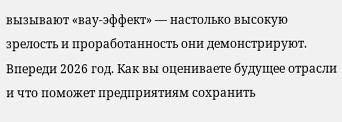вызывают «вау-эффект» — настолько высокую зрелость и проработанность они демонстрируют.
Впереди 2026 год. Как вы оцениваете будущее отрасли и что поможет предприятиям сохранить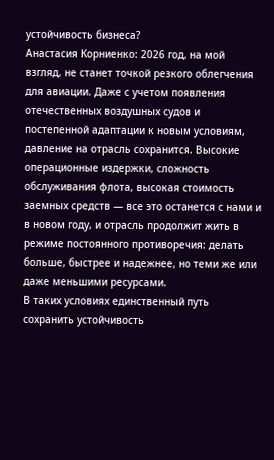устойчивость бизнеса?
Анастасия Корниенко: 2026 год, на мой взгляд, не станет точкой резкого облегчения для авиации. Даже с учетом появления отечественных воздушных судов и постепенной адаптации к новым условиям, давление на отрасль сохранится. Высокие операционные издержки, сложность обслуживания флота, высокая стоимость заемных средств — все это останется с нами и в новом году, и отрасль продолжит жить в режиме постоянного противоречия: делать больше, быстрее и надежнее, но теми же или даже меньшими ресурсами.
В таких условиях единственный путь сохранить устойчивость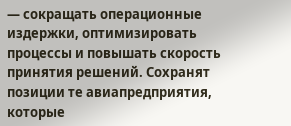— сокращать операционные издержки, оптимизировать процессы и повышать скорость принятия решений. Сохранят позиции те авиапредприятия, которые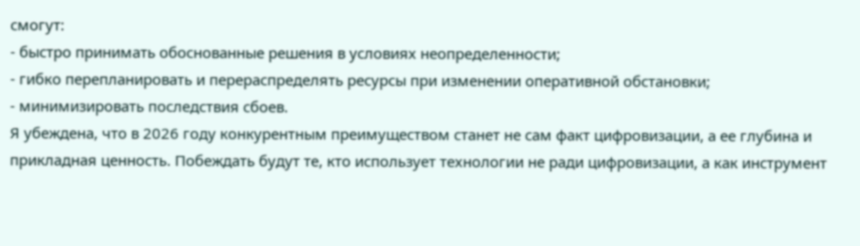смогут:
- быстро принимать обоснованные решения в условиях неопределенности;
- гибко перепланировать и перераспределять ресурсы при изменении оперативной обстановки;
- минимизировать последствия сбоев.
Я убеждена, что в 2026 году конкурентным преимуществом станет не сам факт цифровизации, а ее глубина и прикладная ценность. Побеждать будут те, кто использует технологии не ради цифровизации, а как инструмент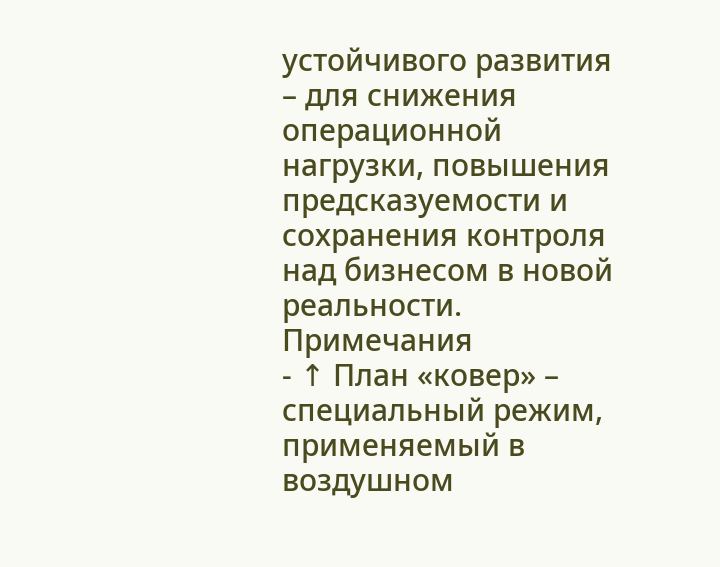устойчивого развития – для снижения операционной нагрузки, повышения предсказуемости и сохранения контроля над бизнесом в новой реальности.
Примечания
- ↑ План «ковер» – специальный режим, применяемый в воздушном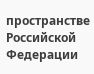пространстве Российской Федерации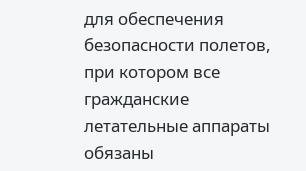для обеспечения безопасности полетов, при котором все гражданские летательные аппараты обязаны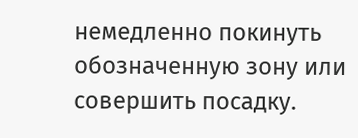немедленно покинуть обозначенную зону или совершить посадку.